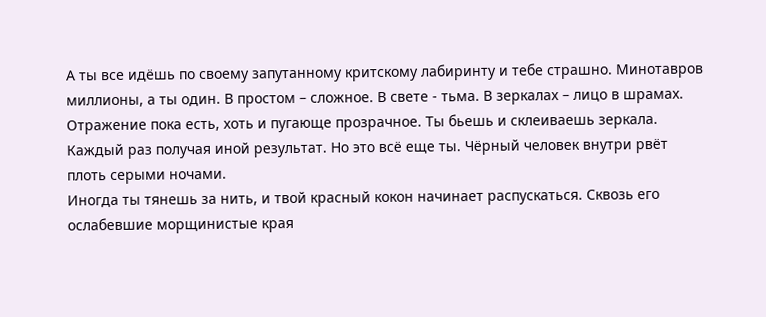А ты все идёшь по своему запутанному критскому лабиринту и тебе страшно. Минотавров миллионы, а ты один. В простом – сложное. В свете - тьма. В зеркалах – лицо в шрамах. Отражение пока есть, хоть и пугающе прозрачное. Ты бьешь и склеиваешь зеркала. Каждый раз получая иной результат. Но это всё еще ты. Чёрный человек внутри рвёт плоть серыми ночами.
Иногда ты тянешь за нить, и твой красный кокон начинает распускаться. Сквозь его ослабевшие морщинистые края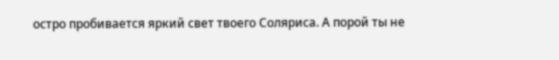остро пробивается яркий свет твоего Соляриса. А порой ты не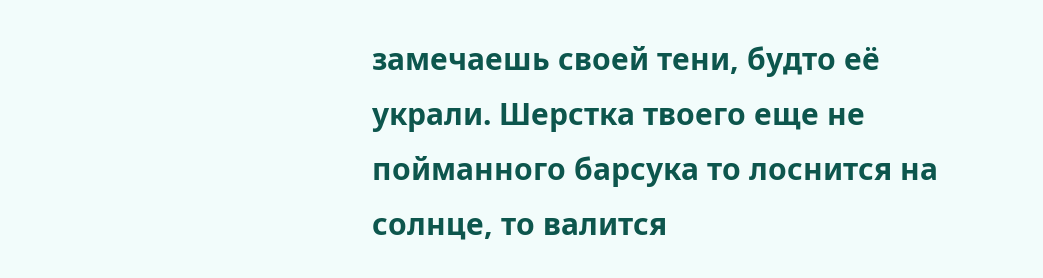замечаешь своей тени, будто её украли. Шерстка твоего еще не пойманного барсука то лоснится на солнце, то валится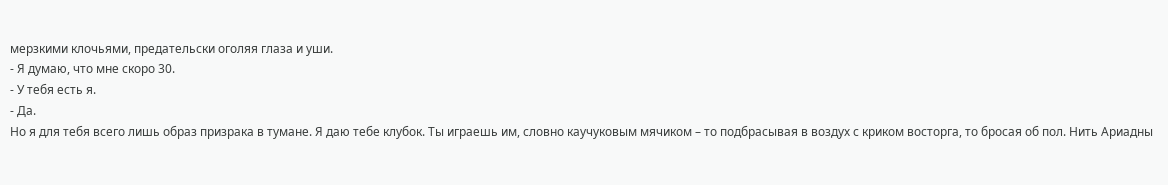мерзкими клочьями, предательски оголяя глаза и уши.
- Я думаю, что мне скоро 30.
- У тебя есть я.
- Да.
Но я для тебя всего лишь образ призрака в тумане. Я даю тебе клубок. Ты играешь им, словно каучуковым мячиком – то подбрасывая в воздух с криком восторга, то бросая об пол. Нить Ариадны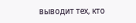выводит тех, кто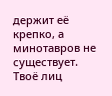держит её крепко, а минотавров не существует.
Твоё лиц